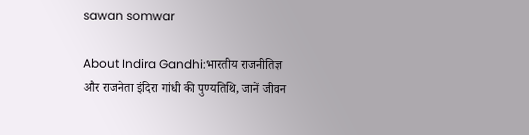sawan somwar

About Indira Gandhi:भारतीय राजनीतिज्ञ और राजनेता इंदिरा गांधी की पुण्यतिथि, जानें जीवन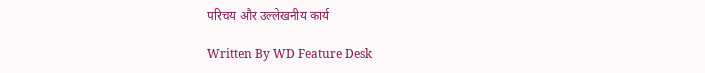परिचय और उल्लेखनीय कार्य

Written By WD Feature Desk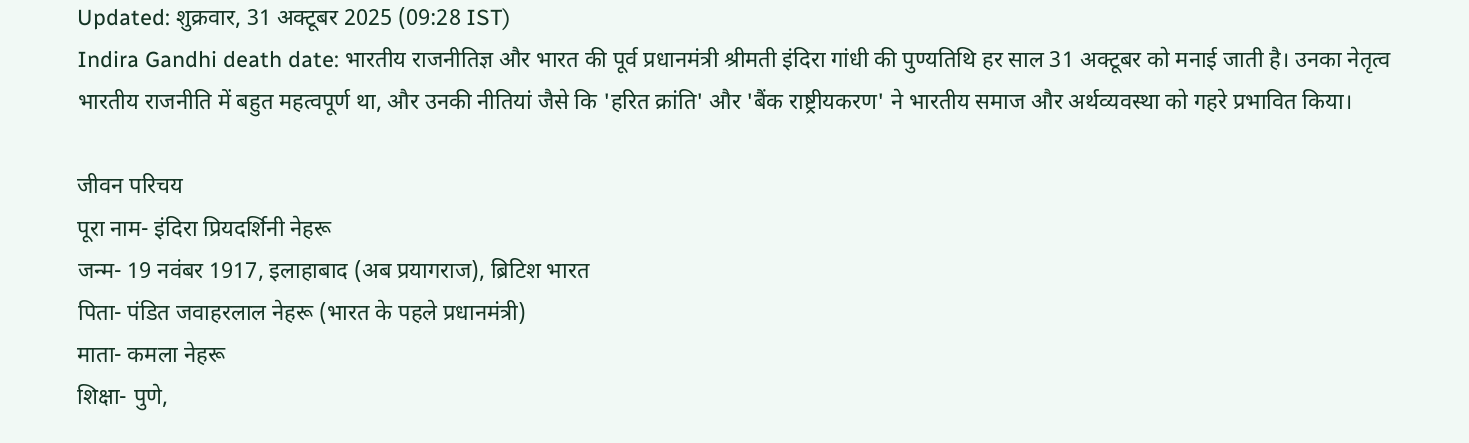Updated: शुक्रवार, 31 अक्टूबर 2025 (09:28 IST)
Indira Gandhi death date: भारतीय राजनीतिज्ञ और भारत की पूर्व प्रधानमंत्री श्रीमती इंदिरा गांधी की पुण्यतिथि हर साल 31 अक्टूबर को मनाई जाती है। उनका नेतृत्व भारतीय राजनीति में बहुत महत्वपूर्ण था, और उनकी नीतियां जैसे कि 'हरित क्रांति' और 'बैंक राष्ट्रीयकरण' ने भारतीय समाज और अर्थव्यवस्था को गहरे प्रभावित किया।

जीवन परिचय
पूरा नाम- इंदिरा प्रियदर्शिनी नेहरू
जन्म- 19 नवंबर 1917, इलाहाबाद (अब प्रयागराज), ब्रिटिश भारत
पिता- पंडित जवाहरलाल नेहरू (भारत के पहले प्रधानमंत्री)
माता- कमला नेहरू
शिक्षा- पुणे,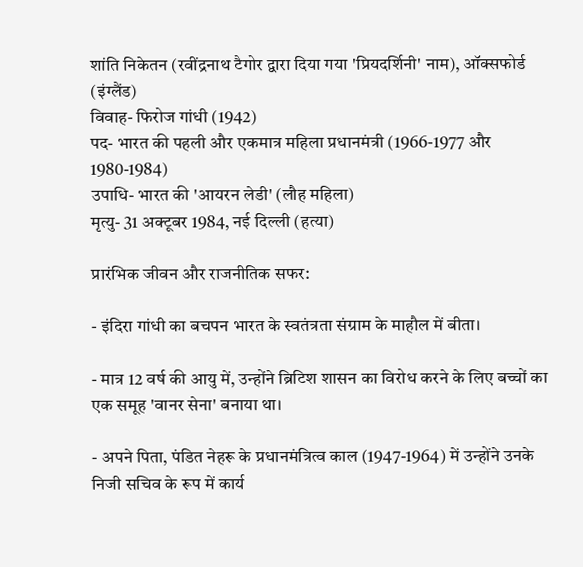शांति निकेतन (रवींद्रनाथ टैगोर द्वारा दिया गया 'प्रियदर्शिनी' नाम), ऑक्सफोर्ड (इंग्लैंड)
विवाह- फिरोज गांधी (1942)
पद- भारत की पहली और एकमात्र महिला प्रधानमंत्री (1966-1977 और 1980-1984)
उपाधि- भारत की 'आयरन लेडी' (लौह महिला)
मृत्यु- 31 अक्टूबर 1984, नई दिल्ली (हत्या)

प्रारंभिक जीवन और राजनीतिक सफर:

- इंदिरा गांधी का बचपन भारत के स्वतंत्रता संग्राम के माहौल में बीता।

- मात्र 12 वर्ष की आयु में, उन्होंने ब्रिटिश शासन का विरोध करने के लिए बच्चों का एक समूह 'वानर सेना' बनाया था।

- अपने पिता, पंडित नेहरू के प्रधानमंत्रित्व काल (1947-1964) में उन्होंने उनके निजी सचिव के रूप में कार्य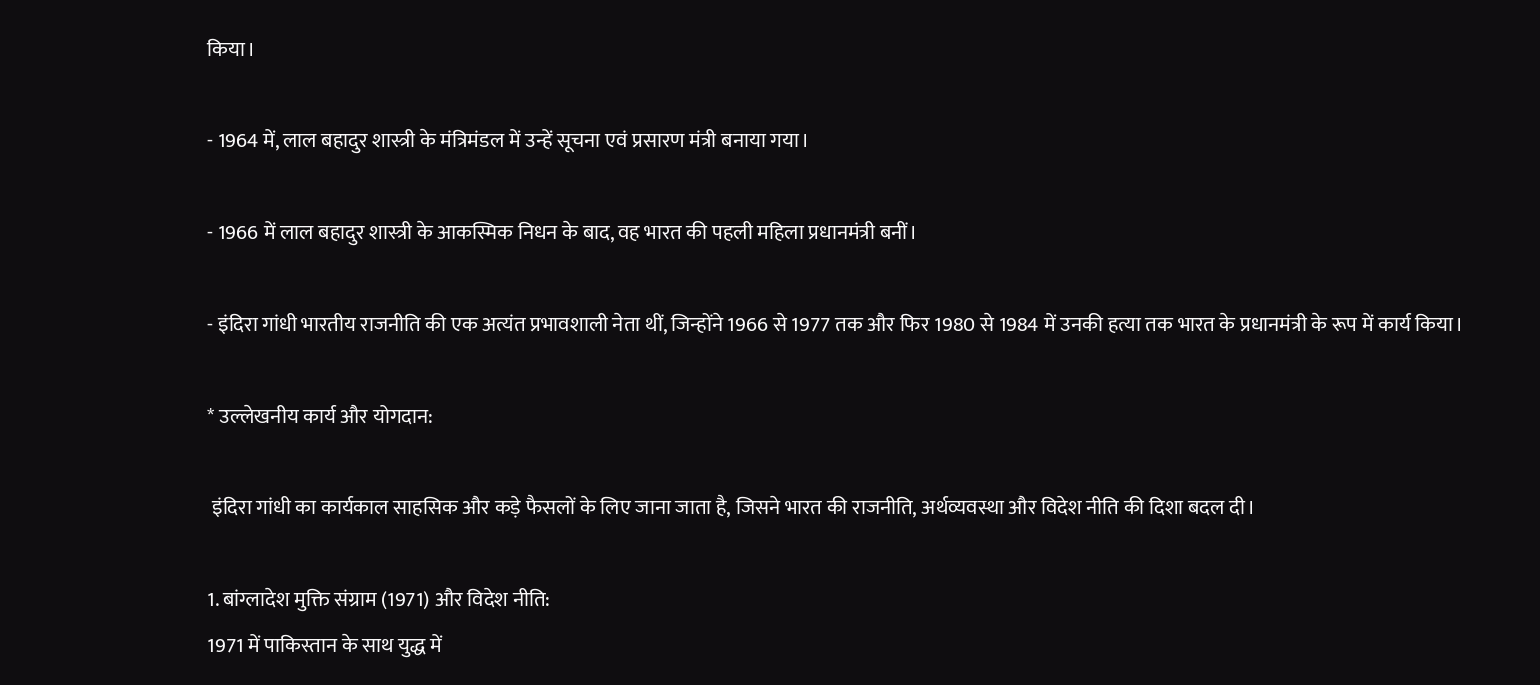किया।

- 1964 में, लाल बहादुर शास्त्री के मंत्रिमंडल में उन्हें सूचना एवं प्रसारण मंत्री बनाया गया।

- 1966 में लाल बहादुर शास्त्री के आकस्मिक निधन के बाद, वह भारत की पहली महिला प्रधानमंत्री बनीं।

- इंदिरा गांधी भारतीय राजनीति की एक अत्यंत प्रभावशाली नेता थीं, जिन्होंने 1966 से 1977 तक और फिर 1980 से 1984 में उनकी हत्या तक भारत के प्रधानमंत्री के रूप में कार्य किया।

* उल्लेखनीय कार्य और योगदान:

 इंदिरा गांधी का कार्यकाल साहसिक और कड़े फैसलों के लिए जाना जाता है, जिसने भारत की राजनीति, अर्थव्यवस्था और विदेश नीति की दिशा बदल दी।

1. बांग्लादेश मुक्ति संग्राम (1971) और विदेश नीति:
1971 में पाकिस्तान के साथ युद्ध में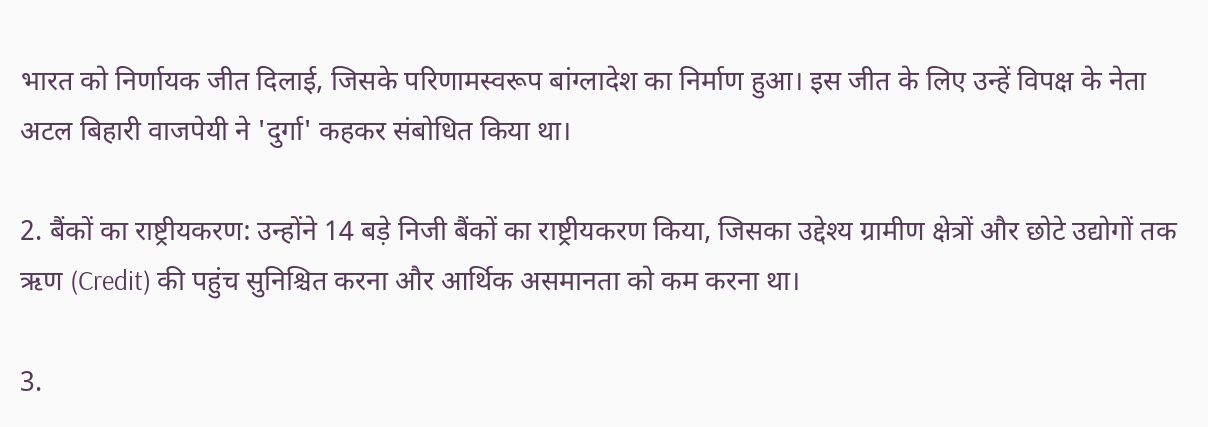भारत को निर्णायक जीत दिलाई, जिसके परिणामस्वरूप बांग्लादेश का निर्माण हुआ। इस जीत के लिए उन्हें विपक्ष के नेता अटल बिहारी वाजपेयी ने 'दुर्गा' कहकर संबोधित किया था।

2. बैंकों का राष्ट्रीयकरण: उन्होंने 14 बड़े निजी बैंकों का राष्ट्रीयकरण किया, जिसका उद्देश्य ग्रामीण क्षेत्रों और छोटे उद्योगों तक ऋण (Credit) की पहुंच सुनिश्चित करना और आर्थिक असमानता को कम करना था।

3.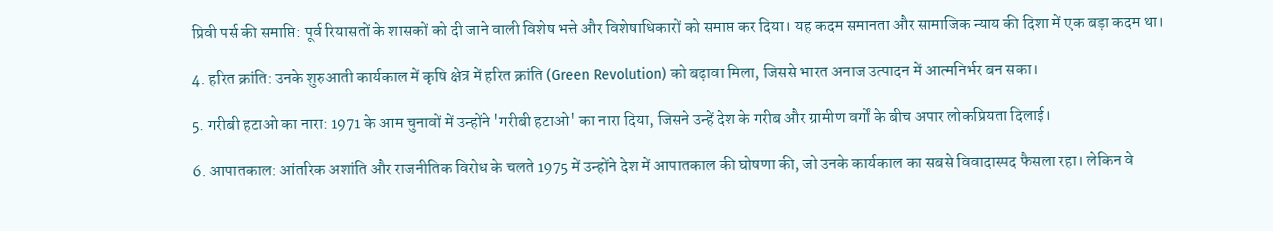प्रिवी पर्स की समाप्ति: पूर्व रियासतों के शासकों को दी जाने वाली विशेष भत्ते और विशेषाधिकारों को समाप्त कर दिया। यह कदम समानता और सामाजिक न्याय की दिशा में एक बड़ा कदम था।

4. हरित क्रांति: उनके शुरुआती कार्यकाल में कृषि क्षेत्र में हरित क्रांति (Green Revolution) को बढ़ावा मिला, जिससे भारत अनाज उत्पादन में आत्मनिर्भर बन सका।

5. गरीबी हटाओ का नारा: 1971 के आम चुनावों में उन्होंने 'गरीबी हटाओ' का नारा दिया, जिसने उन्हें देश के गरीब और ग्रामीण वर्गों के बीच अपार लोकप्रियता दिलाई।

6. आपातकाल: आंतरिक अशांति और राजनीतिक विरोध के चलते 1975 में उन्होंने देश में आपातकाल की घोषणा की, जो उनके कार्यकाल का सबसे विवादास्पद फैसला रहा। लेकिन वे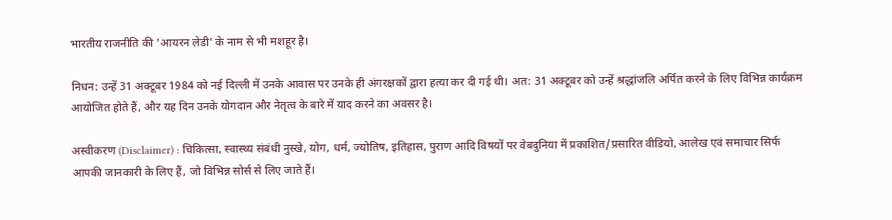भारतीय राजनीति की 'आयरन लेडी' के नाम से भी मशहूर है।

निधन: उन्हें 31 अक्टूबर 1984 को नई दिल्ली में उनके आवास पर उनके ही अंगरक्षकों द्वारा हत्या कर दी गई थी। अत: 31 अक्टूबर को उन्हें श्रद्धांजलि अर्पित करने के लिए विभिन्न कार्यक्रम आयोजित होते हैं, और यह दिन उनके योगदान और नेतृत्व के बारे में याद करने का अवसर है।

अस्वीकरण (Disclaimer) : चिकित्सा, स्वास्थ्य संबंधी नुस्खे, योग, धर्म, ज्योतिष, इतिहास, पुराण आदि विषयों पर वेबदुनिया में प्रकाशित/प्रसारित वीडियो, आलेख एवं समाचार सिर्फ आपकी जानकारी के लिए हैं, जो विभिन्न सोर्स से लिए जाते हैं।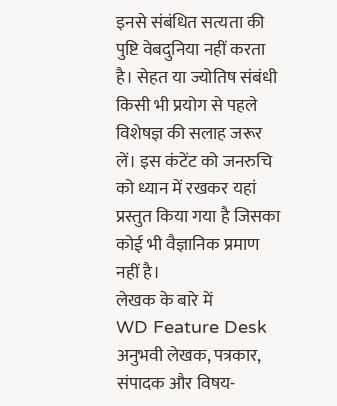इनसे संबंधित सत्यता की पुष्टि वेबदुनिया नहीं करता है। सेहत या ज्योतिष संबंधी किसी भी प्रयोग से पहले विशेषज्ञ की सलाह जरूर लें। इस कंटेंट को जनरुचि को ध्यान में रखकर यहां प्रस्तुत किया गया है जिसका कोई भी वैज्ञानिक प्रमाण नहीं है।
लेखक के बारे में
WD Feature Desk
अनुभवी लेखक, पत्रकार, संपादक और विषय-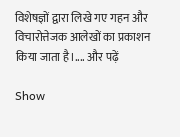विशेषज्ञों द्वारा लिखे गए गहन और विचारोत्तेजक आलेखों का प्रकाशन किया जाता है।.... और पढ़ें

Show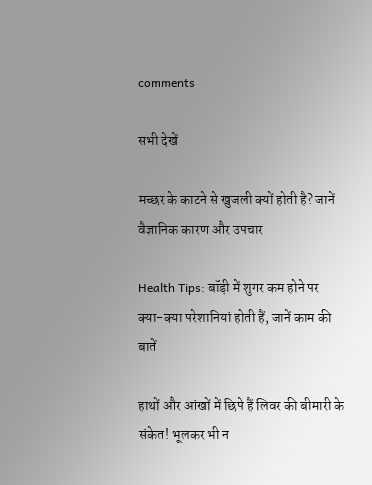comments

सभी देखें

मच्छर के काटने से खुजली क्यों होती है? जानें वैज्ञानिक कारण और उपचार

Health Tips: बॉड़ी में शुगर कम होने पर क्या-क्या परेशानियां होती हैं, जानें काम की बातें

हाथों और आंखों में छिपे हैं लिवर की बीमारी के संकेत! भूलकर भी न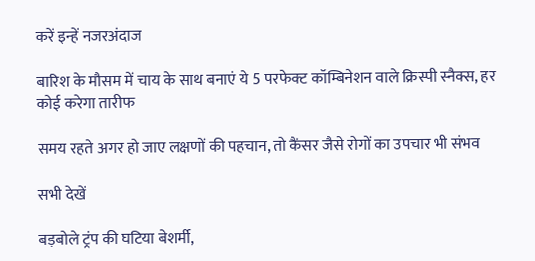करें इन्हें नजरअंदाज

बारिश के मौसम में चाय के साथ बनाएं ये 5 परफेक्ट कॉम्बिनेशन वाले क्रिस्पी स्नैक्स, हर कोई करेगा तारीफ

समय रहते अगर हो जाए लक्षणों की पहचान, तो कैंसर जैसे रोगों का उपचार भी संभव

सभी देखें

बड़बोले ट्रंप की घटिया बेशर्मी,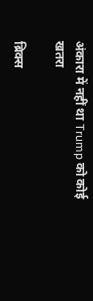अंकारा में नहीं था Trump को कोई खतरा

ब्रिक्स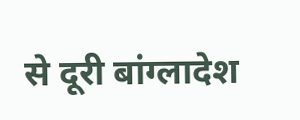से दूरी बांग्लादेश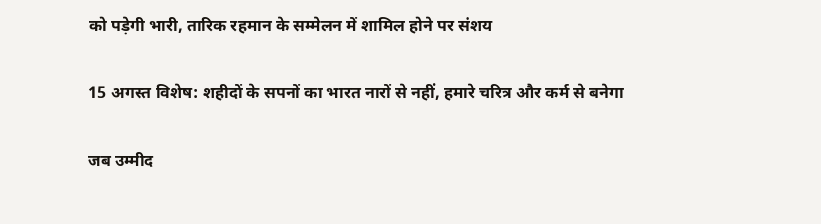को पड़ेगी भारी, तारिक रहमान के सम्मेलन में शामिल होने पर संशय

15 अगस्त विशेष: शहीदों के सपनों का भारत नारों से नहीं, हमारे चरित्र और कर्म से बनेगा

जब उम्मीद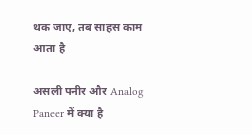थक जाए, तब साहस काम आता है

असली पनीर और Analog Paneer में क्या है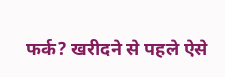फर्क? खरीदने से पहले ऐसे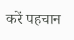करें पहचान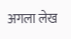अगला लेख